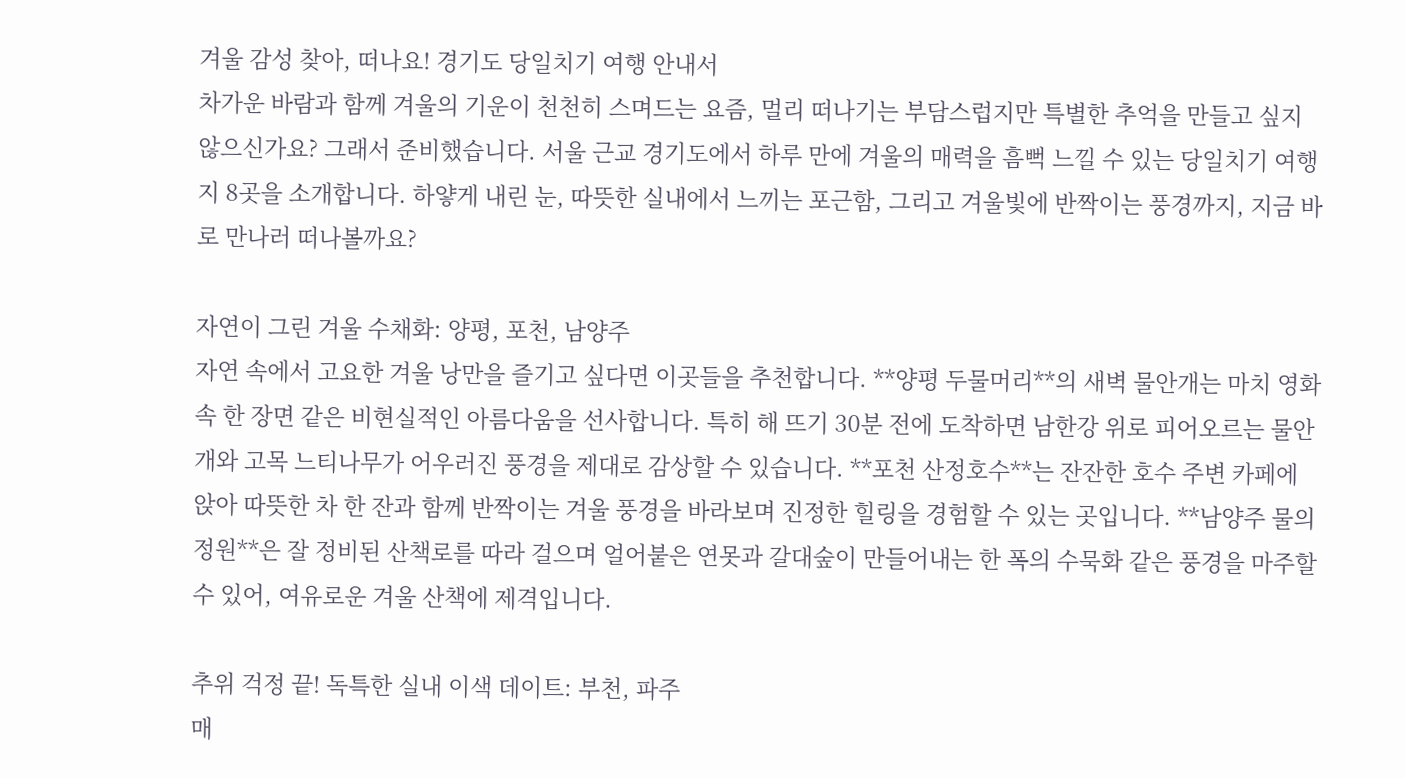겨울 감성 찾아, 떠나요! 경기도 당일치기 여행 안내서
차가운 바람과 함께 겨울의 기운이 천천히 스며드는 요즘, 멀리 떠나기는 부담스럽지만 특별한 추억을 만들고 싶지 않으신가요? 그래서 준비했습니다. 서울 근교 경기도에서 하루 만에 겨울의 매력을 흠뻑 느낄 수 있는 당일치기 여행지 8곳을 소개합니다. 하얗게 내린 눈, 따뜻한 실내에서 느끼는 포근함, 그리고 겨울빛에 반짝이는 풍경까지, 지금 바로 만나러 떠나볼까요?

자연이 그린 겨울 수채화: 양평, 포천, 남양주
자연 속에서 고요한 겨울 낭만을 즐기고 싶다면 이곳들을 추천합니다. **양평 두물머리**의 새벽 물안개는 마치 영화 속 한 장면 같은 비현실적인 아름다움을 선사합니다. 특히 해 뜨기 30분 전에 도착하면 남한강 위로 피어오르는 물안개와 고목 느티나무가 어우러진 풍경을 제대로 감상할 수 있습니다. **포천 산정호수**는 잔잔한 호수 주변 카페에 앉아 따뜻한 차 한 잔과 함께 반짝이는 겨울 풍경을 바라보며 진정한 힐링을 경험할 수 있는 곳입니다. **남양주 물의 정원**은 잘 정비된 산책로를 따라 걸으며 얼어붙은 연못과 갈대숲이 만들어내는 한 폭의 수묵화 같은 풍경을 마주할 수 있어, 여유로운 겨울 산책에 제격입니다.

추위 걱정 끝! 독특한 실내 이색 데이트: 부천, 파주
매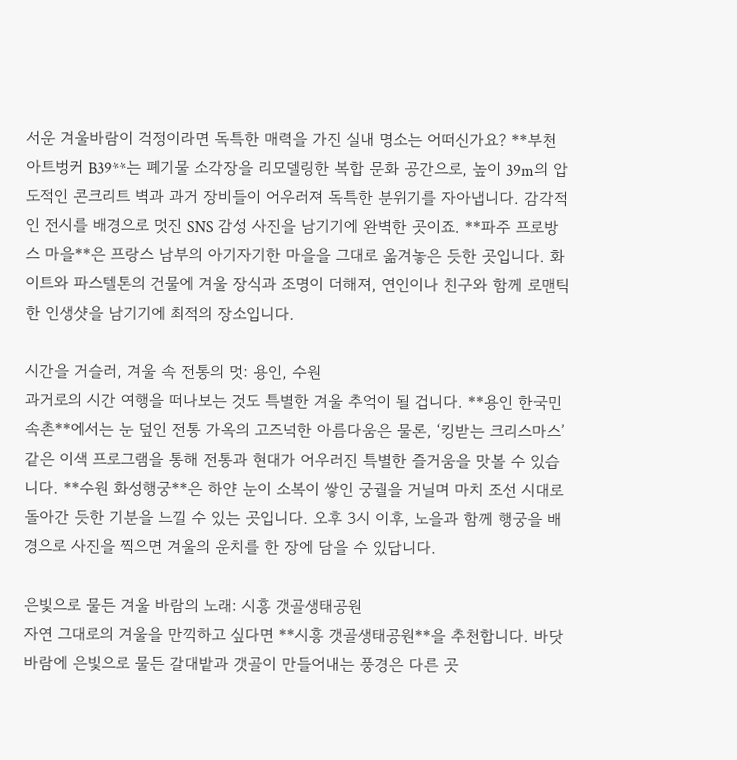서운 겨울바람이 걱정이라면 독특한 매력을 가진 실내 명소는 어떠신가요? **부천 아트벙커 B39**는 폐기물 소각장을 리모델링한 복합 문화 공간으로, 높이 39m의 압도적인 콘크리트 벽과 과거 장비들이 어우러져 독특한 분위기를 자아냅니다. 감각적인 전시를 배경으로 멋진 SNS 감성 사진을 남기기에 완벽한 곳이죠. **파주 프로방스 마을**은 프랑스 남부의 아기자기한 마을을 그대로 옮겨놓은 듯한 곳입니다. 화이트와 파스텔톤의 건물에 겨울 장식과 조명이 더해져, 연인이나 친구와 함께 로맨틱한 인생샷을 남기기에 최적의 장소입니다.

시간을 거슬러, 겨울 속 전통의 멋: 용인, 수원
과거로의 시간 여행을 떠나보는 것도 특별한 겨울 추억이 될 겁니다. **용인 한국민속촌**에서는 눈 덮인 전통 가옥의 고즈넉한 아름다움은 물론, ‘킹받는 크리스마스’ 같은 이색 프로그램을 통해 전통과 현대가 어우러진 특별한 즐거움을 맛볼 수 있습니다. **수원 화성행궁**은 하얀 눈이 소복이 쌓인 궁궐을 거닐며 마치 조선 시대로 돌아간 듯한 기분을 느낄 수 있는 곳입니다. 오후 3시 이후, 노을과 함께 행궁을 배경으로 사진을 찍으면 겨울의 운치를 한 장에 담을 수 있답니다.

은빛으로 물든 겨울 바람의 노래: 시흥 갯골생태공원
자연 그대로의 겨울을 만끽하고 싶다면 **시흥 갯골생태공원**을 추천합니다. 바닷바람에 은빛으로 물든 갈대밭과 갯골이 만들어내는 풍경은 다른 곳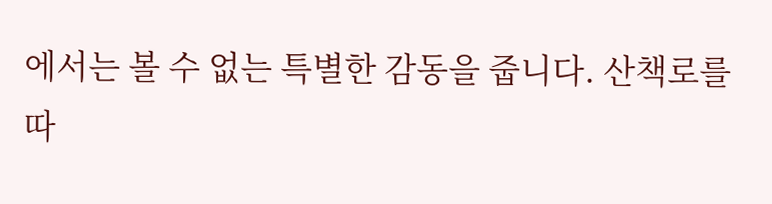에서는 볼 수 없는 특별한 감동을 줍니다. 산책로를 따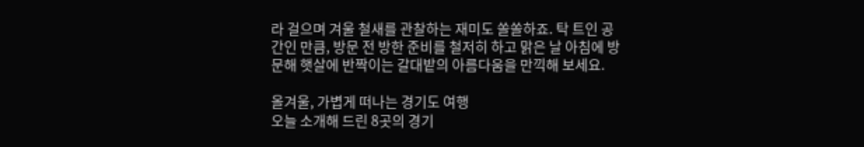라 걸으며 겨울 철새를 관찰하는 재미도 쏠쏠하죠. 탁 트인 공간인 만큼, 방문 전 방한 준비를 철저히 하고 맑은 날 아침에 방문해 햇살에 반짝이는 갈대밭의 아름다움을 만끽해 보세요.

올겨울, 가볍게 떠나는 경기도 여행
오늘 소개해 드린 8곳의 경기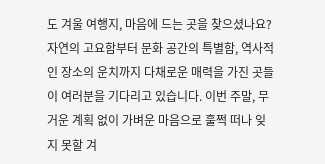도 겨울 여행지, 마음에 드는 곳을 찾으셨나요? 자연의 고요함부터 문화 공간의 특별함, 역사적인 장소의 운치까지 다채로운 매력을 가진 곳들이 여러분을 기다리고 있습니다. 이번 주말, 무거운 계획 없이 가벼운 마음으로 훌쩍 떠나 잊지 못할 겨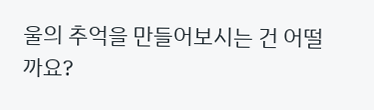울의 추억을 만들어보시는 건 어떨까요?